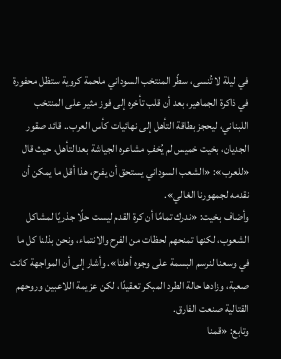في ليلة لا تُنسى، سطّر المنتخب السوداني ملحمة كروية ستظل محفورة في ذاكرة الجماهير، بعد أن قلب تأخره إلى فوز مثير على المنتخب اللبناني، ليحجز بطاقة التأهل إلى نهائيات كأس العرب.. قائد صقور الجديان، بخيت خميس لم يُخفِ مشاعره الجياشة بعدالتأهل، حيث قال «للعرب»: «الشعب السوداني يستحق أن يفرح، هذا أقل ما يمكن أن نقدمه لجمهورنا الغالي».
وأضاف بخيت: «ندرك تمامًا أن كرة القدم ليست حلًا جذريًا لمشاكل الشعوب، لكنها تمنحهم لحظات من الفرح والانتماء، ونحن بذلنا كل ما في وسعنا لنرسم البسمة على وجوه أهلنا». وأشار إلى أن المواجهة كانت صعبة، وزادها حالة الطرد المبكر تعقيدًا، لكن عزيمة اللاعبين وروحهم القتالية صنعت الفارق.
وتابع: «قمنا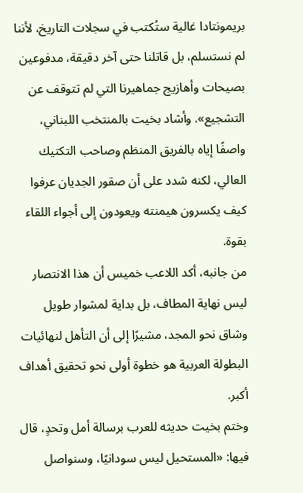بريمونتادا غالية ستُكتب في سجلات التاريخ، لأننا لم نستسلم، بل قاتلنا حتى آخر دقيقة، مدفوعين بصيحات وأهازيج جماهيرنا التي لم تتوقف عن التشجيع». وأشاد بخيت بالمنتخب اللبناني، واصفًا إياه بالفريق المنظم وصاحب التكتيك العالي، لكنه شدد على أن صقور الجديان عرفوا كيف يكسرون هيمنته ويعودون إلى أجواء اللقاء بقوة.
من جانبه، أكد اللاعب خميس أن هذا الانتصار ليس نهاية المطاف، بل بداية لمشوار طويل وشاق نحو المجد، مشيرًا إلى أن التأهل لنهائيات البطولة العربية هو خطوة أولى نحو تحقيق أهداف أكبر.
وختم بخيت حديثه للعرب برسالة أمل وتحدٍ، قال فيها: «المستحيل ليس سودانيًا، وسنواصل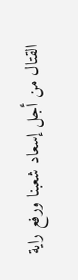القتال من أجل إسعاد شعبنا ورفع راية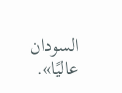السودان عاليًا».